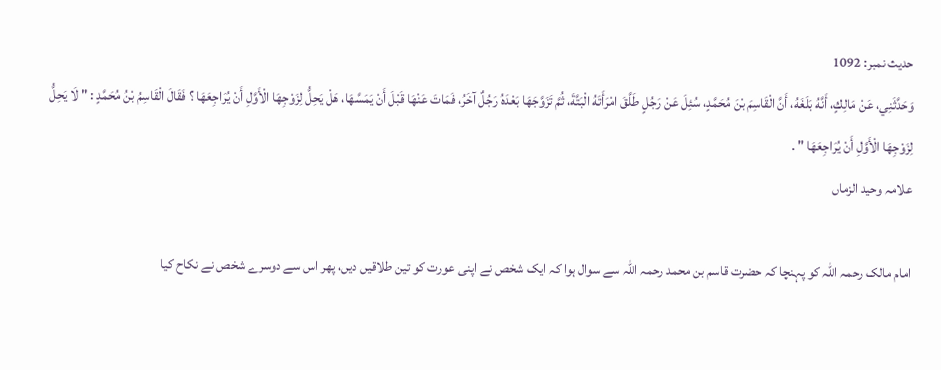حدیث نمبر: 1092
وَحَدَّثَنِي، عَنْ مَالِكٍ، أَنَّهُ بَلَغَهُ، أَنَّ الْقَاسِمَ بْنَ مُحَمَّدٍ، سُئِلَ عَنْ رَجُلٍ طَلَّقَ امْرَأَتَهُ الْبَتَّةَ، ثُمَّ تَزَوَّجَهَا بَعْدَهُ رَجُلٌ آخَرُ، فَمَاتَ عَنْهَا قَبْلَ أَنْ يَمَسَّهَا، هَلْ يَحِلُّ لِزَوْجِهَا الْأَوَّلِ أَنْ يُرَاجِعَهَا ؟ فَقَالَ الْقَاسِمُ بْنُ مُحَمَّدٍ : " لَا يَحِلُّ لِزَوْجِهَا الْأَوَّلِ أَنْ يُرَاجِعَهَا " .
علامہ وحید الزماں

امام مالک رحمہ اللہ کو پہنچا کہ حضرت قاسم بن محمد رحمہ اللہ سے سوال ہوا کہ ایک شخص نے اپنی عورت کو تین طلاقیں دیں، پھر اس سے دوسرے شخص نے نکاح کیا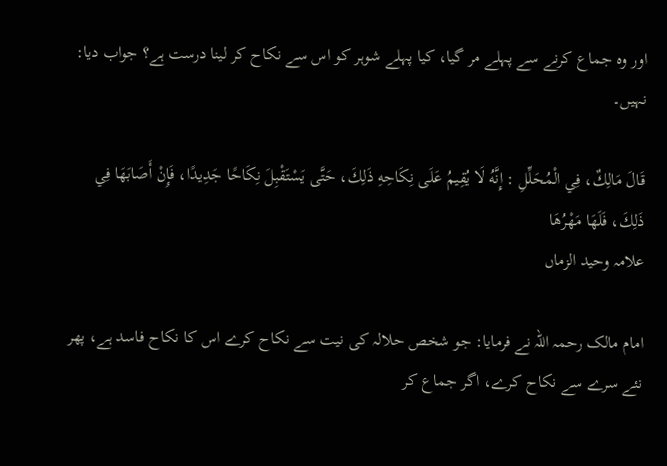اور وہ جماع کرنے سے پہلے مر گیا، کیا پہلے شوہر کو اس سے نکاح کر لینا درست ہے؟ جواب دیا: نہیں۔

قَالَ مَالِكٌ، فِي الْمُحَلِّلِ : إِنَّهُ لَا يُقِيمُ عَلَى نِكَاحِهِ ذَلِكَ، حَتَّى يَسْتَقْبِلَ نِكَاحًا جَدِيدًا، فَإِنْ أَصَابَهَا فِي ذَلِكَ، فَلَهَا مَهْرُهَا
علامہ وحید الزماں

امام مالک رحمہ اللہ نے فرمایا: جو شخص حلالہ کی نیت سے نکاح کرے اس کا نکاح فاسد ہے، پھر نئے سرے سے نکاح کرے، اگر جماع کر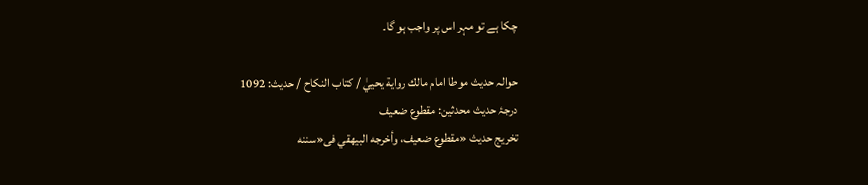چکا ہے تو مہر اس پر واجب ہو گا۔

حوالہ حدیث موطا امام مالك رواية يحييٰ / كتاب النكاح / حدیث: 1092
درجۂ حدیث محدثین: مقطوع ضعيف
تخریج حدیث «مقطوع ضعيف، وأخرجه البيهقي فى«سننه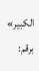الكبير» برقم: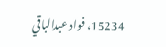15234، فواد عبدالباقي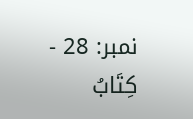نمبر: 28 - كِتَابُ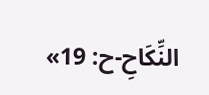النِّكَاحِ-ح: 19»